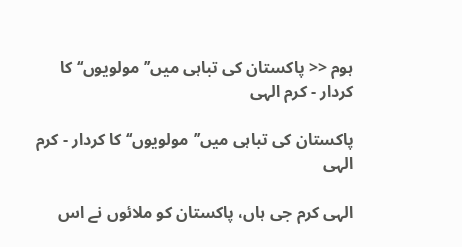ہوم << پاکستان کی تباہی میں’’مولویوں‘‘ کا کردار - کرم الہی

پاکستان کی تباہی میں’’مولویوں‘‘ کا کردار - کرم الہی

الہی کرم جی ہاں، پاکستان کو ملائوں نے اس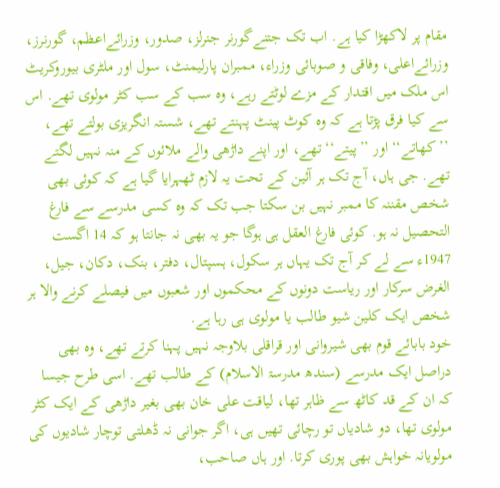مقام پر لاکھڑا کیا ہے. اب تک جتنےگورنر جنرلز، صدور، وزرائےاعظم، گورنرز، وزرائےاعلی، وفاقی و صوبائی وزراء، ممبران پارلیمنٹ، سول اور ملٹری بیوروکریٹ اس ملک میں اقتدار کے مزے لوٹتے رہے، وہ سب کے سب کٹر مولوی تھے. اس سے کیا فرق پڑتا ہے کہ وہ کوٹ پینٹ پہنتے تھے، شستہ انگریزی بولتے تھے، ’’کھاتے‘‘ اور ’’پیتے‘‘ تھے، اور اپنے داڑھی والے ملائوں کے منہ نہیں لگتے تھے. جی ہاں، آج تک ہر آئین کے تحت یہ لازم ٹھہرایا گیا ہے کہ کوئی بھی شخص مقننہ کا ممبر نہیں بن سکتا جب تک کہ وہ کسی مدرسے سے فارغ التحصیل نہ ہو. کوئی فارغ العقل ہی ہوگا جو یہ بھی نہ جانتا ہو کہ 14 اگست 1947ء سے لے کر آج تک یہاں ہر سکول، ہسپتال، دفتر، بنک، دکان، جیل، الغرض سرکار اور ریاست دونوں کے محکموں اور شعبوں میں فیصلے کرنے والا ہر شخص ایک کلین شیو طالب یا مولوی ہی رہا ہے.
خود بابائے قوم بھی شیروانی اور قراقلی بلاوجہ نہیں پہنا کرتے تھے، وہ بھی دراصل ایک مدرسے (سندھ مدرسۃ الاسلام) کے طالب تھے. اسی طرح جیسا کہ ان کے قد کاٹھ سے ظاہر تھا، لیاقت علی خان بھی بغیر داڑھی کے ایک کٹر مولوی تھا، دو شادیاں تو رچائی تھیں ہی، اگر جوانی نہ ڈھلتی توچار شادیوں کی مولویانہ خواہش بھی پوری کرتا. اور ہاں صاحب،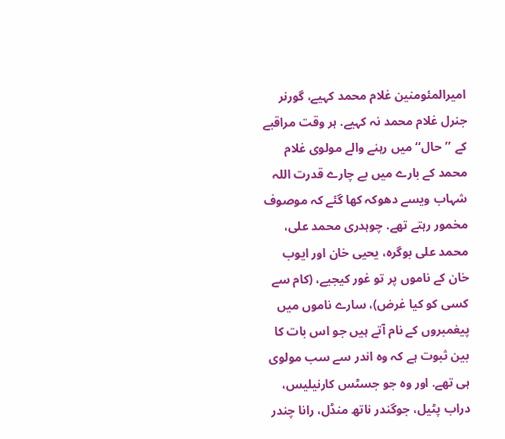امیرالمئومنین غلام محمد کہیے، گورنر جنرل غلام محمد نہ کہیے. ہر وقت مراقبے کے ’’حال‘‘ میں رہنے والے مولوی غلام محمد کے بارے میں بے چارے قدرت اللہ شہاب ویسے دھوکہ کھا گئے کہ موصوف مخمور رہتے تھے. چوہدری محمد علی، محمد علی بوگرہ، یحیی خان اور ایوب خان کے ناموں پر تو غور کیجیے، (کام سے کسی کو کیا غرض)، سارے ناموں میں پیغمبروں کے نام آتے ہیں جو اس بات کا بین ثبوت ہے کہ وہ اندر سے سب مولوی ہی تھے. اور وہ جو جسٹس کارنیلیس، دراب پٹیل، جوگندر ناتھ منڈل، رانا چندر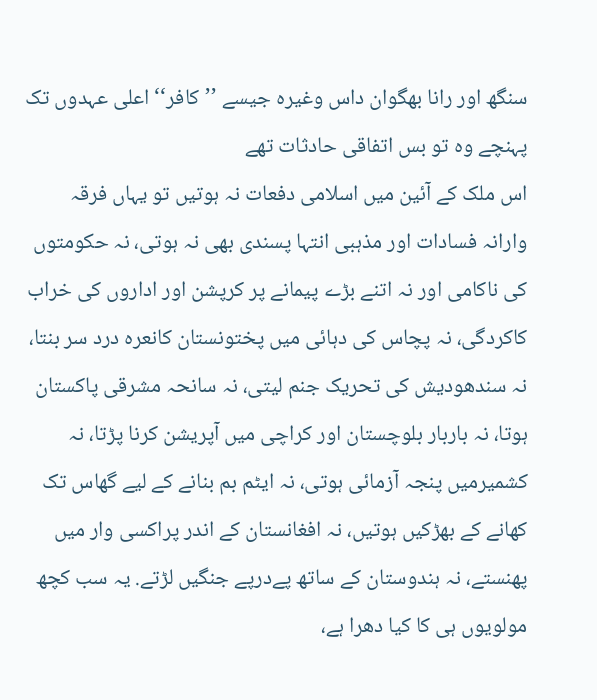سنگھ اور رانا بھگوان داس وغیرہ جیسے ’’کافر‘‘ اعلی عہدوں تک پہنچے وہ تو بس اتفاقی حادثات تھے
اس ملک کے آئین میں اسلامی دفعات نہ ہوتیں تو یہاں فرقہ وارانہ فسادات اور مذہبی انتہا پسندی بھی نہ ہوتی، نہ حکومتوں کی ناکامی اور نہ اتنے بڑے پیمانے پر کرپشن اور اداروں کی خراب کاکردگی، نہ پچاس کی دہائی میں پختونستان کانعرہ درد سر بنتا، نہ سندھودیش کی تحریک جنم لیتی، نہ سانحہ مشرقی پاکستان ہوتا، نہ باربار بلوچستان اور کراچی میں آپریشن کرنا پڑتا، نہ کشمیرمیں پنجہ آزمائی ہوتی، نہ ایٹم بم بنانے کے لیے گھاس تک کھانے کے بھڑکیں ہوتیں، نہ افغانستان کے اندر پراکسی وار میں پھنستے، نہ ہندوستان کے ساتھ پےدرپے جنگیں لڑتے. یہ سب کچھ مولویوں ہی کا کیا دھرا ہے،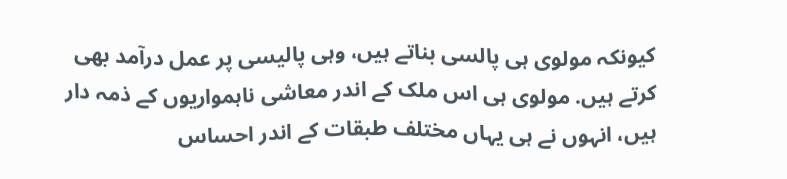کیونکہ مولوی ہی پالسی بناتے ہیں، وہی پالیسی پر عمل درآمد بھی کرتے ہیں. مولوی ہی اس ملک کے اندر معاشی ناہمواریوں کے ذمہ دار ہیں، انہوں نے ہی یہاں مختلف طبقات کے اندر احساس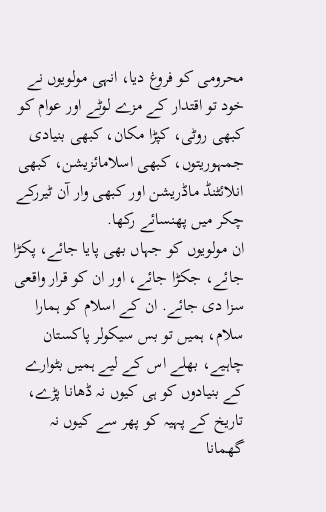محرومی کو فروغ دیا، انہی مولویوں نے خود تو اقتدار کے مزے لوٹے اور عوام کو کبھی روٹی، کپڑا مکان، کبھی بنیادی جمہوریتوں، کبھی اسلامائزیشن، کبھی انلائٹنڈ ماڈریشن اور کبھی وار آن ٹیررکے چکر میں پھنسائے رکھا.
ان مولویوں کو جہاں بھی پایا جائے، پکڑا جائے، جکڑا جائے، اور ان کو قرار واقعی سزا دی جائے. ان کے اسلام کو ہمارا سلام، ہمیں تو بس سیکولر پاکستان چاہیے، بھلے اس کے لیے ہمیں بٹوارے کے بنیادوں کو ہی کیوں نہ ڈھانا پڑے، تاریخ کے پہیہ کو پھر سے کیوں نہ گھمانا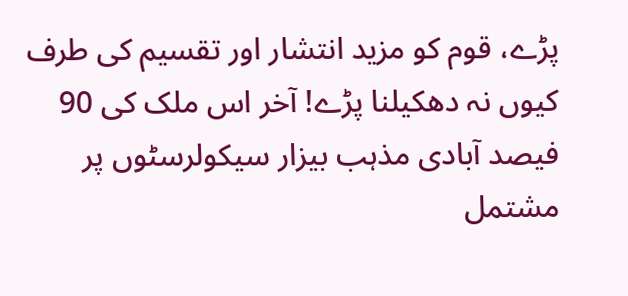پڑے، قوم کو مزید انتشار اور تقسیم کی طرف کیوں نہ دھکیلنا پڑے! آخر اس ملک کی 90 فیصد آبادی مذہب بیزار سیکولرسٹوں پر مشتمل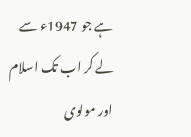ہے جو 1947ء سے لے کر اب تک اسلام اور مولوی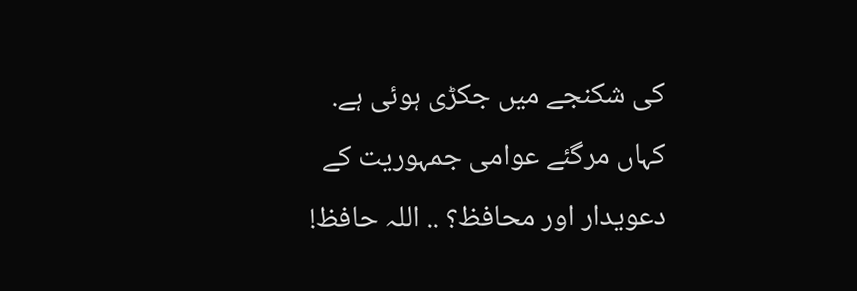کی شکنجے میں جکڑی ہوئی ہے. کہاں مرگئے عوامی جمہوریت کے دعویدار اور محافظ؟ .. اللہ حافظ!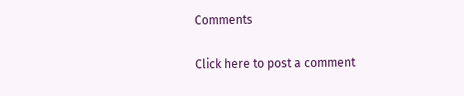Comments

Click here to post a comment